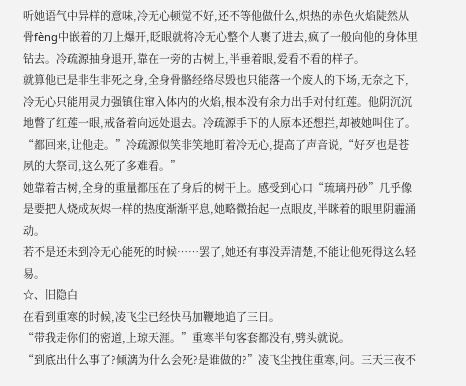听她语气中异样的意味,冷无心顿觉不好,还不等他做什么,炽热的赤色火焰陡然从骨fèng中嵌着的刀上爆开,眨眼就将冷无心整个人裹了进去,疯了一般向他的身体里钻去。冷疏源抽身退开,靠在一旁的古树上,半垂着眼,爱看不看的样子。
就算他已是非生非死之身,全身骨骼经络尽毁也只能落一个废人的下场,无奈之下,冷无心只能用灵力强镇住窜入体内的火焰,根本没有余力出手对付红莲。他阴沉沉地瞥了红莲一眼,戒备着向远处退去。冷疏源手下的人原本还想拦,却被她叫住了。
“都回来,让他走。”冷疏源似笑非笑地盯着冷无心,提高了声音说,“好歹也是苍夙的大祭司,这么死了多难看。”
她靠着古树,全身的重量都压在了身后的树干上。感受到心口“琉璃丹砂”几乎像是要把人烧成灰烬一样的热度渐渐平息,她略微抬起一点眼皮,半眯着的眼里阴霾涌动。
若不是还未到冷无心能死的时候……罢了,她还有事没弄清楚,不能让他死得这么轻易。
☆、旧隐白
在看到重寒的时候,凌飞尘已经快马加鞭地追了三日。
“带我走你们的密道,上琼天涯。”重寒半句客套都没有,劈头就说。
“到底出什么事了?倾漓为什么会死?是谁做的?”凌飞尘拽住重寒,问。三天三夜不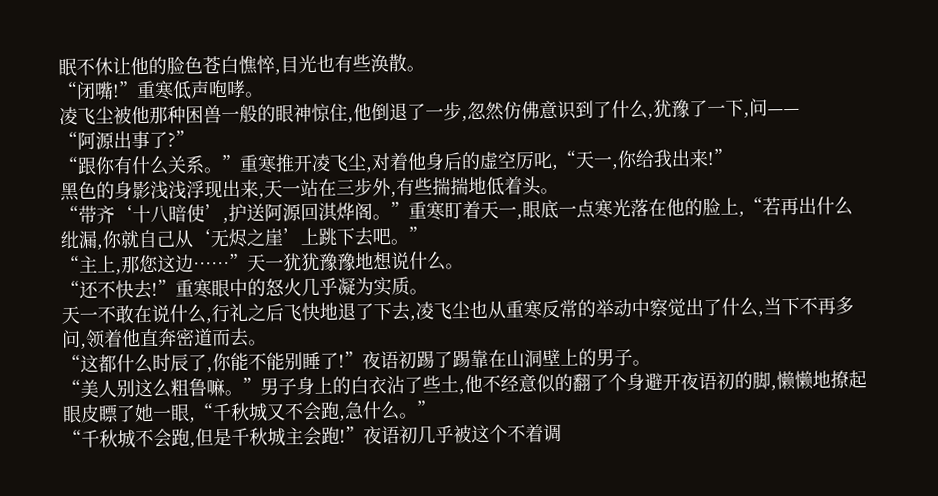眠不休让他的脸色苍白憔悴,目光也有些涣散。
“闭嘴!”重寒低声咆哮。
凌飞尘被他那种困兽一般的眼神惊住,他倒退了一步,忽然仿佛意识到了什么,犹豫了一下,问——
“阿源出事了?”
“跟你有什么关系。”重寒推开凌飞尘,对着他身后的虚空厉叱,“天一,你给我出来!”
黑色的身影浅浅浮现出来,天一站在三步外,有些揣揣地低着头。
“带齐‘十八暗使’,护送阿源回淇烨阁。”重寒盯着天一,眼底一点寒光落在他的脸上,“若再出什么纰漏,你就自己从‘无烬之崖’上跳下去吧。”
“主上,那您这边……”天一犹犹豫豫地想说什么。
“还不快去!”重寒眼中的怒火几乎凝为实质。
天一不敢在说什么,行礼之后飞快地退了下去,凌飞尘也从重寒反常的举动中察觉出了什么,当下不再多问,领着他直奔密道而去。
“这都什么时辰了,你能不能别睡了!”夜语初踢了踢靠在山洞壁上的男子。
“美人别这么粗鲁嘛。”男子身上的白衣沾了些土,他不经意似的翻了个身避开夜语初的脚,懒懒地撩起眼皮瞟了她一眼,“千秋城又不会跑,急什么。”
“千秋城不会跑,但是千秋城主会跑!”夜语初几乎被这个不着调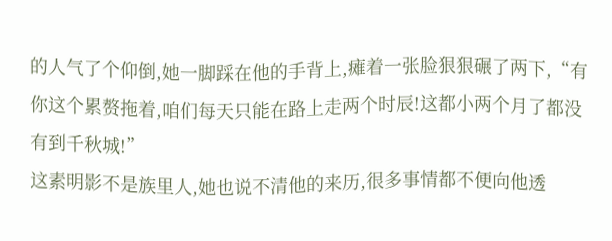的人气了个仰倒,她一脚踩在他的手背上,瘫着一张脸狠狠碾了两下,“有你这个累赘拖着,咱们每天只能在路上走两个时辰!这都小两个月了都没有到千秋城!”
这素明影不是族里人,她也说不清他的来历,很多事情都不便向他透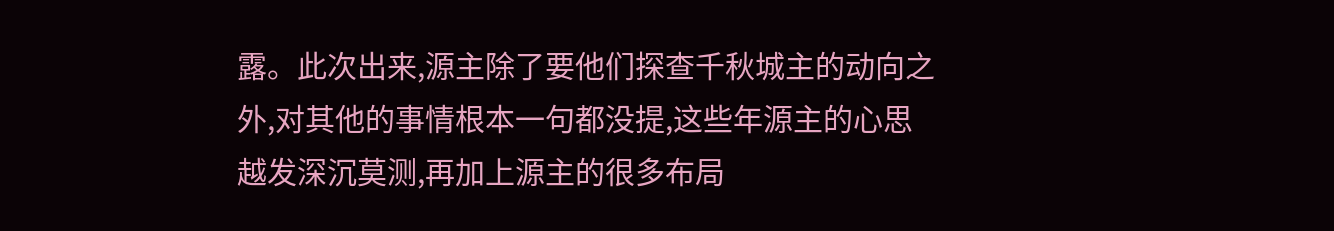露。此次出来,源主除了要他们探查千秋城主的动向之外,对其他的事情根本一句都没提,这些年源主的心思越发深沉莫测,再加上源主的很多布局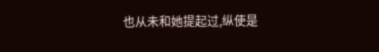也从未和她提起过,纵使是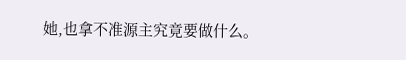她,也拿不准源主究竟要做什么。